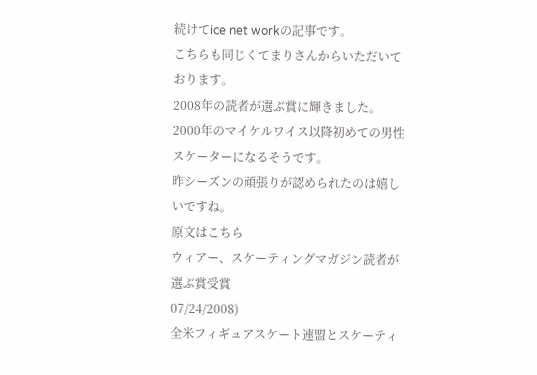続けてice net workの記事です。
こちらも同じくてまりさんからいただいております。
2008年の読者が選ぶ賞に輝きました。
2000年のマイケルワイス以降初めての男性スケーターになるそうです。
昨シーズンの頑張りが認められたのは嬉しいですね。
原文はこちら
ウィアー、スケーティングマガジン読者が選ぶ賞受賞
07/24/2008)
全米フィギュアスケート連盟とスケーティ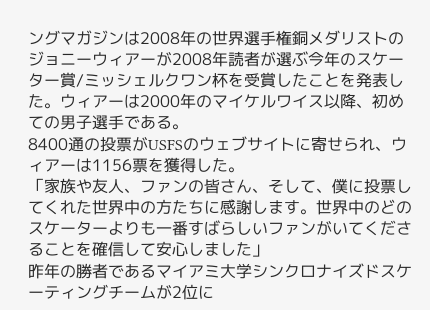ングマガジンは2008年の世界選手権銅メダリストのジョニーウィアーが2008年読者が選ぶ今年のスケーター賞/ミッシェルクワン杯を受賞したことを発表した。ウィアーは2000年のマイケルワイス以降、初めての男子選手である。
8400通の投票がUSFSのウェブサイトに寄せられ、ウィアーは1156票を獲得した。
「家族や友人、ファンの皆さん、そして、僕に投票してくれた世界中の方たちに感謝します。世界中のどのスケーターよりも一番すばらしいファンがいてくださることを確信して安心しました」
昨年の勝者であるマイアミ大学シンクロナイズドスケーティングチームが2位に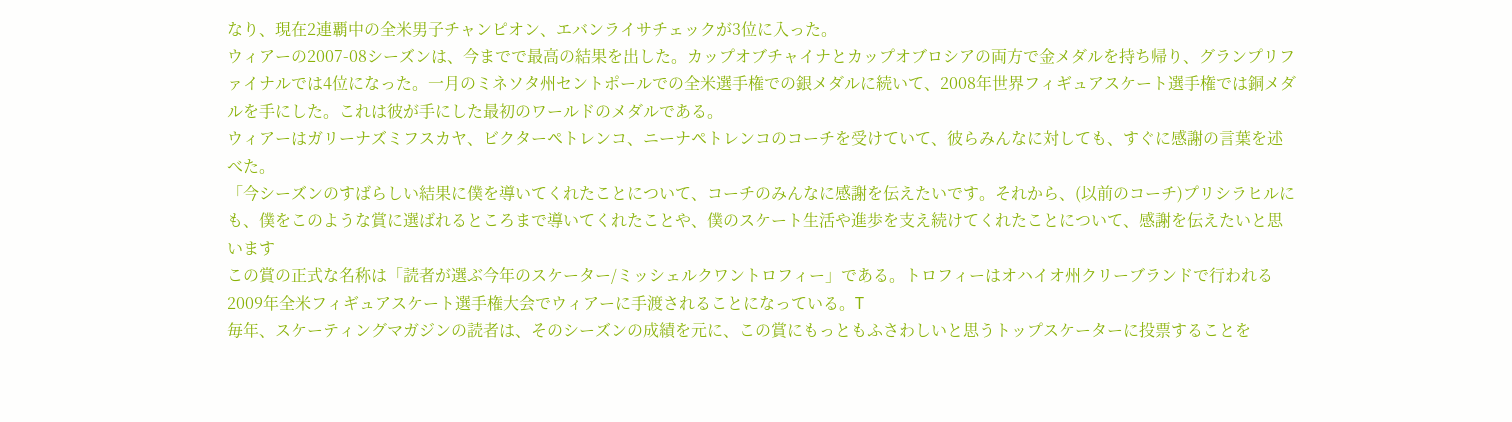なり、現在2連覇中の全米男子チャンピオン、エバンライサチェックが3位に入った。
ウィアーの2007-08シーズンは、今までで最高の結果を出した。カップオブチャイナとカップオブロシアの両方で金メダルを持ち帰り、グランプリファイナルでは4位になった。一月のミネソタ州セントポールでの全米選手権での銀メダルに続いて、2008年世界フィギュアスケート選手権では銅メダルを手にした。これは彼が手にした最初のワールドのメダルである。
ウィアーはガリーナズミフスカヤ、ビクターペトレンコ、ニーナペトレンコのコーチを受けていて、彼らみんなに対しても、すぐに感謝の言葉を述べた。
「今シーズンのすばらしい結果に僕を導いてくれたことについて、コーチのみんなに感謝を伝えたいです。それから、(以前のコーチ)プリシラヒルにも、僕をこのような賞に選ばれるところまで導いてくれたことや、僕のスケート生活や進歩を支え続けてくれたことについて、感謝を伝えたいと思います
この賞の正式な名称は「読者が選ぶ今年のスケーター/ミッシェルクワントロフィー」である。トロフィーはオハイオ州クリーブランドで行われる2009年全米フィギュアスケート選手権大会でウィアーに手渡されることになっている。T
毎年、スケーティングマガジンの読者は、そのシーズンの成績を元に、この賞にもっともふさわしいと思うトップスケーターに投票することを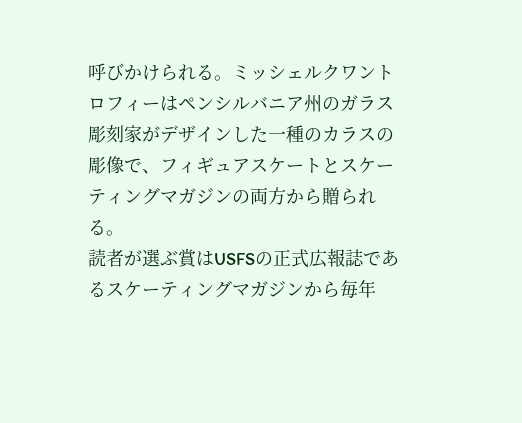呼びかけられる。ミッシェルクワントロフィーはペンシルバニア州のガラス彫刻家がデザインした一種のカラスの彫像で、フィギュアスケートとスケーティングマガジンの両方から贈られる。
読者が選ぶ賞はUSFSの正式広報誌であるスケーティングマガジンから毎年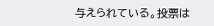与えられている。投票は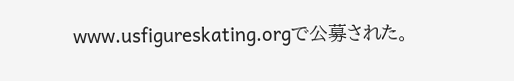www.usfigureskating.orgで公募された。